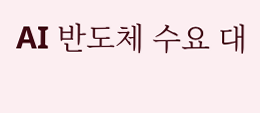AI 반도체 수요 대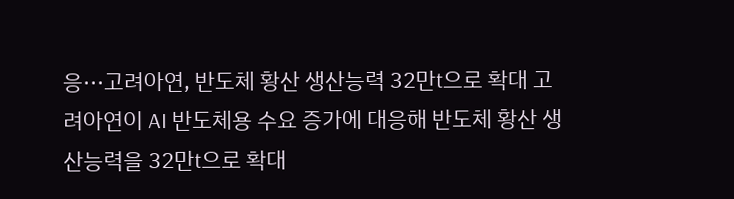응···고려아연, 반도체 황산 생산능력 32만t으로 확대 고려아연이 AI 반도체용 수요 증가에 대응해 반도체 황산 생산능력을 32만t으로 확대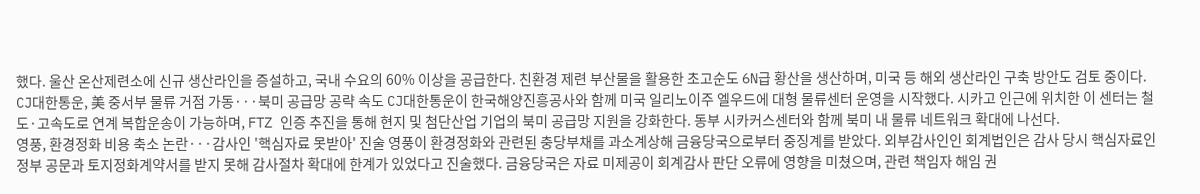했다. 울산 온산제련소에 신규 생산라인을 증설하고, 국내 수요의 60% 이상을 공급한다. 친환경 제련 부산물을 활용한 초고순도 6N급 황산을 생산하며, 미국 등 해외 생산라인 구축 방안도 검토 중이다.
CJ대한통운, 美 중서부 물류 거점 가동···북미 공급망 공략 속도 CJ대한통운이 한국해양진흥공사와 함께 미국 일리노이주 엘우드에 대형 물류센터 운영을 시작했다. 시카고 인근에 위치한 이 센터는 철도·고속도로 연계 복합운송이 가능하며, FTZ 인증 추진을 통해 현지 및 첨단산업 기업의 북미 공급망 지원을 강화한다. 동부 시카커스센터와 함께 북미 내 물류 네트워크 확대에 나선다.
영풍, 환경정화 비용 축소 논란···감사인 '핵심자료 못받아' 진술 영풍이 환경정화와 관련된 충당부채를 과소계상해 금융당국으로부터 중징계를 받았다. 외부감사인인 회계법인은 감사 당시 핵심자료인 정부 공문과 토지정화계약서를 받지 못해 감사절차 확대에 한계가 있었다고 진술했다. 금융당국은 자료 미제공이 회계감사 판단 오류에 영향을 미쳤으며, 관련 책임자 해임 권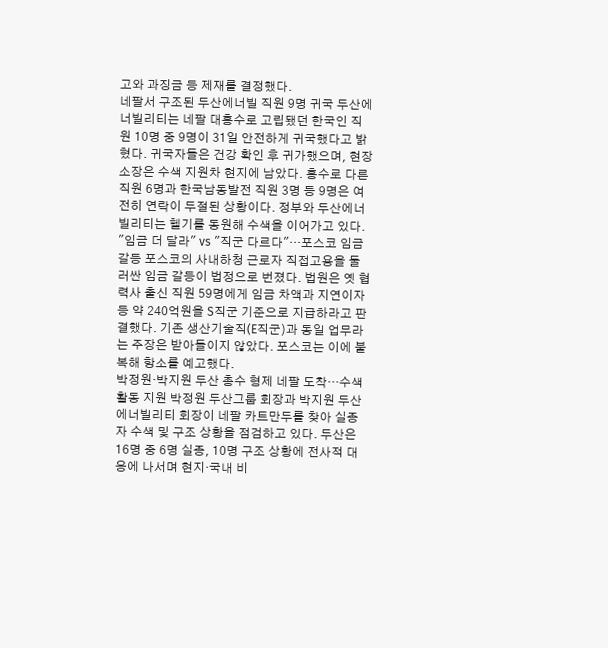고와 과징금 등 제재를 결정했다.
네팔서 구조된 두산에너빌 직원 9명 귀국 두산에너빌리티는 네팔 대홍수로 고립됐던 한국인 직원 10명 중 9명이 31일 안전하게 귀국했다고 밝혔다. 귀국자들은 건강 확인 후 귀가했으며, 현장소장은 수색 지원차 현지에 남았다. 홍수로 다른 직원 6명과 한국남동발전 직원 3명 등 9명은 여전히 연락이 두절된 상황이다. 정부와 두산에너빌리티는 헬기를 동원해 수색을 이어가고 있다.
"임금 더 달라" vs "직군 다르다"···포스코 임금 갈등 포스코의 사내하청 근로자 직접고용을 둘러싼 임금 갈등이 법정으로 번졌다. 법원은 옛 협력사 출신 직원 59명에게 임금 차액과 지연이자 등 약 240억원을 S직군 기준으로 지급하라고 판결했다. 기존 생산기술직(E직군)과 동일 업무라는 주장은 받아들이지 않았다. 포스코는 이에 불복해 항소를 예고했다.
박정원·박지원 두산 총수 형제 네팔 도착···수색 활동 지원 박정원 두산그룹 회장과 박지원 두산에너빌리티 회장이 네팔 카트만두를 찾아 실종자 수색 및 구조 상황을 점검하고 있다. 두산은 16명 중 6명 실종, 10명 구조 상황에 전사적 대응에 나서며 현지·국내 비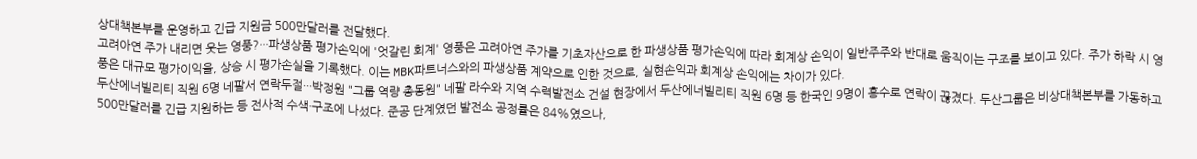상대책본부를 운영하고 긴급 지원금 500만달러를 전달했다.
고려아연 주가 내리면 웃는 영풍?···파생상품 평가손익에 '엇갈린 회계' 영풍은 고려아연 주가를 기초자산으로 한 파생상품 평가손익에 따라 회계상 손익이 일반주주와 반대로 움직이는 구조를 보이고 있다. 주가 하락 시 영풍은 대규모 평가이익을, 상승 시 평가손실을 기록했다. 이는 MBK파트너스와의 파생상품 계약으로 인한 것으로, 실현손익과 회계상 손익에는 차이가 있다.
두산에너빌리티 직원 6명 네팔서 연락두절···박정원 "그룹 역량 총동원" 네팔 라수와 지역 수력발전소 건설 현장에서 두산에너빌리티 직원 6명 등 한국인 9명이 홍수로 연락이 끊겼다. 두산그룹은 비상대책본부를 가동하고 500만달러를 긴급 지원하는 등 전사적 수색·구조에 나섰다. 준공 단계였던 발전소 공정률은 84%였으나,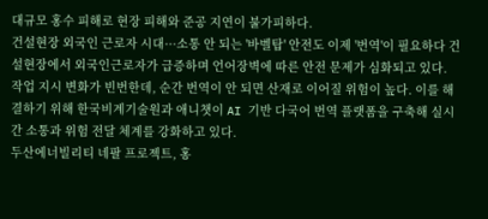대규모 홍수 피해로 현장 피해와 준공 지연이 불가피하다.
건설현장 외국인 근로자 시대···소통 안 되는 '바벨탑' 안전도 이제 '번역'이 필요하다 건설현장에서 외국인근로자가 급증하며 언어장벽에 따른 안전 문제가 심화되고 있다. 작업 지시 변화가 빈번한데, 순간 번역이 안 되면 산재로 이어질 위험이 높다. 이를 해결하기 위해 한국비계기술원과 애니챗이 AI 기반 다국어 번역 플랫폼을 구축해 실시간 소통과 위험 전달 체계를 강화하고 있다.
두산에너빌리티 네팔 프로젝트, 홍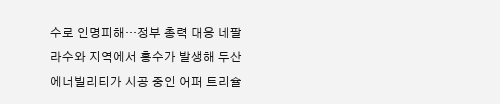수로 인명피해···정부 총력 대응 네팔 라수와 지역에서 홍수가 발생해 두산에너빌리티가 시공 중인 어퍼 트리슐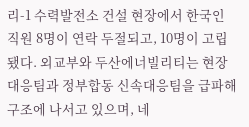리-1 수력발전소 건설 현장에서 한국인 직원 8명이 연락 두절되고, 10명이 고립됐다. 외교부와 두산에너빌리티는 현장 대응팀과 정부합동 신속대응팀을 급파해 구조에 나서고 있으며, 네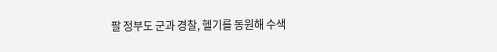팔 정부도 군과 경찰, 헬기를 동원해 수색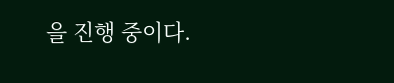을 진행 중이다.